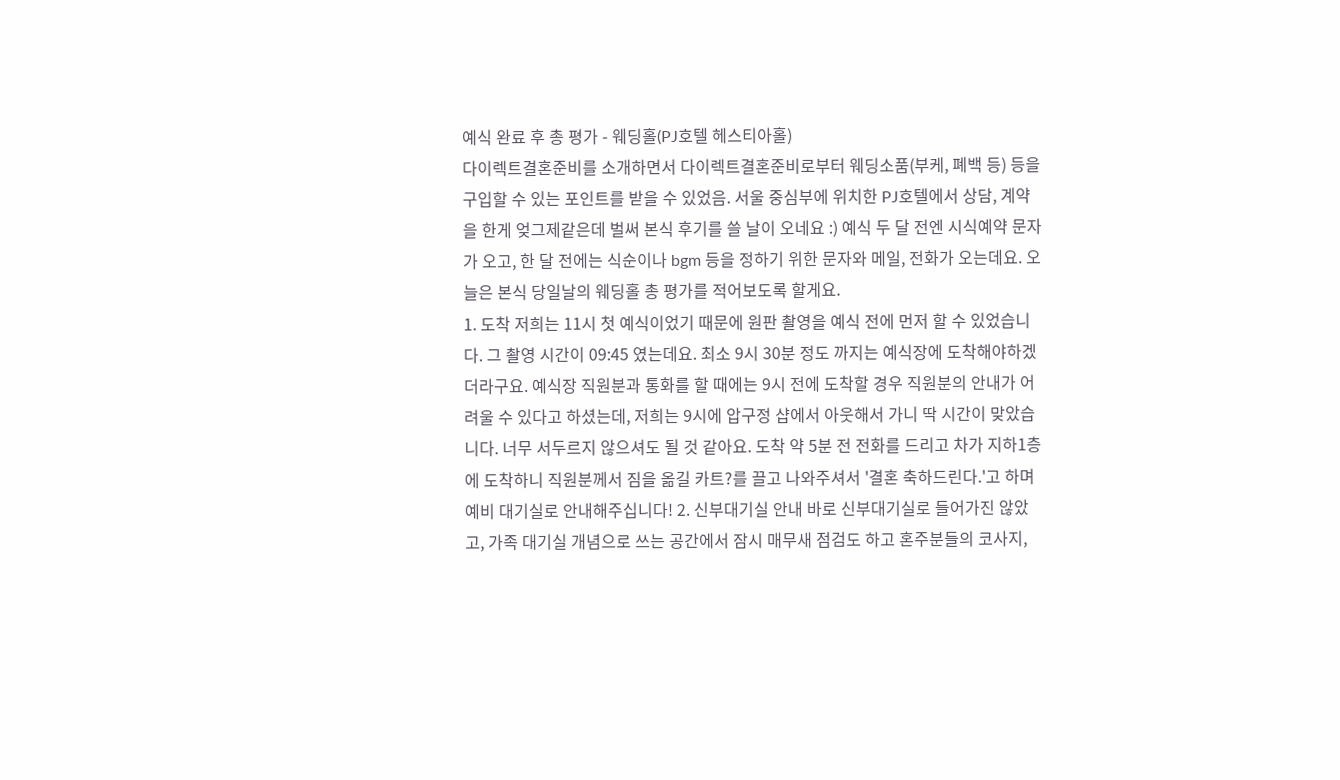예식 완료 후 총 평가 - 웨딩홀(PJ호텔 헤스티아홀)
다이렉트결혼준비를 소개하면서 다이렉트결혼준비로부터 웨딩소품(부케, 폐백 등) 등을 구입할 수 있는 포인트를 받을 수 있었음. 서울 중심부에 위치한 PJ호텔에서 상담, 계약을 한게 엊그제같은데 벌써 본식 후기를 쓸 날이 오네요 :) 예식 두 달 전엔 시식예약 문자가 오고, 한 달 전에는 식순이나 bgm 등을 정하기 위한 문자와 메일, 전화가 오는데요. 오늘은 본식 당일날의 웨딩홀 총 평가를 적어보도록 할게요.
1. 도착 저희는 11시 첫 예식이었기 때문에 원판 촬영을 예식 전에 먼저 할 수 있었습니다. 그 촬영 시간이 09:45 였는데요. 최소 9시 30분 정도 까지는 예식장에 도착해야하겠더라구요. 예식장 직원분과 통화를 할 때에는 9시 전에 도착할 경우 직원분의 안내가 어려울 수 있다고 하셨는데, 저희는 9시에 압구정 샵에서 아웃해서 가니 딱 시간이 맞았습니다. 너무 서두르지 않으셔도 될 것 같아요. 도착 약 5분 전 전화를 드리고 차가 지하1층에 도착하니 직원분께서 짐을 옮길 카트?를 끌고 나와주셔서 '결혼 축하드린다.'고 하며 예비 대기실로 안내해주십니다! 2. 신부대기실 안내 바로 신부대기실로 들어가진 않았고, 가족 대기실 개념으로 쓰는 공간에서 잠시 매무새 점검도 하고 혼주분들의 코사지,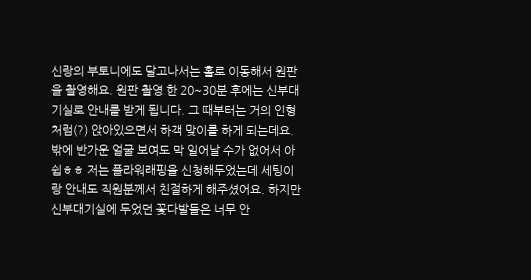신랑의 부토니에도 달고나서는 홀로 이동해서 원판을 촬영해요. 원판 촬영 한 20~30분 후에는 신부대기실로 안내를 받게 됩니다. 그 때부터는 거의 인형처럼(?) 앉아있으면서 하객 맞이를 하게 되는데요. 밖에 반가운 얼굴 보여도 막 일어날 수가 없어서 아쉽ㅎㅎ 저는 플라워래핑을 신청해두었는데 세팅이랑 안내도 직원분께서 친절하게 해주셨어요. 하지만 신부대기실에 두었던 꽃다발들은 너무 안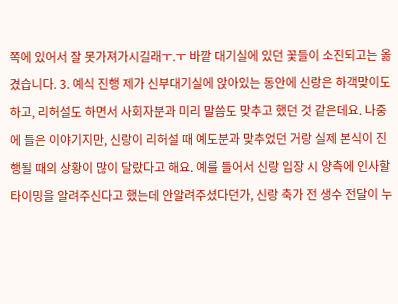쪽에 있어서 잘 못가져가시길래ㅜ.ㅜ 바깥 대기실에 있던 꽃들이 소진되고는 옮겼습니다. 3. 예식 진행 제가 신부대기실에 앉아있는 동안에 신랑은 하객맞이도 하고, 리허설도 하면서 사회자분과 미리 말씀도 맞추고 했던 것 같은데요. 나중에 들은 이야기지만, 신랑이 리허설 때 예도분과 맞추었던 거랑 실제 본식이 진행될 때의 상황이 많이 달랐다고 해요. 예를 들어서 신랑 입장 시 양측에 인사할 타이밍을 알려주신다고 했는데 안알려주셨다던가, 신랑 축가 전 생수 전달이 누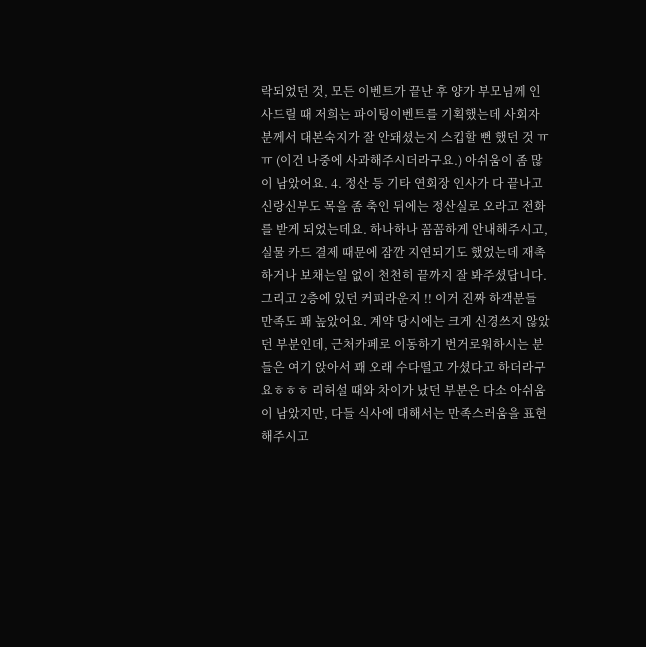락되었던 것, 모든 이벤트가 끝난 후 양가 부모님께 인사드릴 때 저희는 파이팅이벤트를 기획했는데 사회자분께서 대본숙지가 잘 안돼셨는지 스킵할 뻔 했던 것 ㅠㅠ (이건 나중에 사과해주시더라구요.) 아쉬움이 좀 많이 남았어요. 4. 정산 등 기타 연회장 인사가 다 끝나고 신랑신부도 목을 좀 축인 뒤에는 정산실로 오라고 전화를 받게 되었는데요. 하나하나 꼼꼼하게 안내해주시고, 실물 카드 결제 때문에 잠깐 지연되기도 했었는데 재촉하거나 보채는일 없이 천천히 끝까지 잘 봐주셨답니다. 그리고 2층에 있던 커피라운지 !! 이거 진짜 하객분들 만족도 꽤 높았어요. 계약 당시에는 크게 신경쓰지 않았던 부분인데, 근처카페로 이동하기 번거로워하시는 분들은 여기 앉아서 꽤 오래 수다떨고 가셨다고 하더라구요ㅎㅎㅎ 리허설 때와 차이가 났던 부분은 다소 아쉬움이 남았지만, 다들 식사에 대해서는 만족스러움을 표현해주시고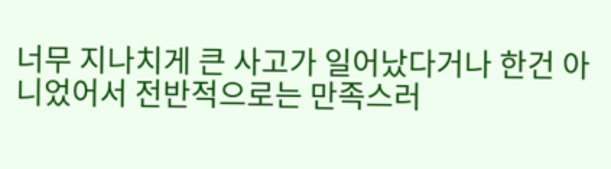너무 지나치게 큰 사고가 일어났다거나 한건 아니었어서 전반적으로는 만족스러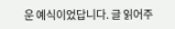운 예식이었답니다. 글 읽어주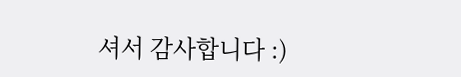셔서 감사합니다 :)